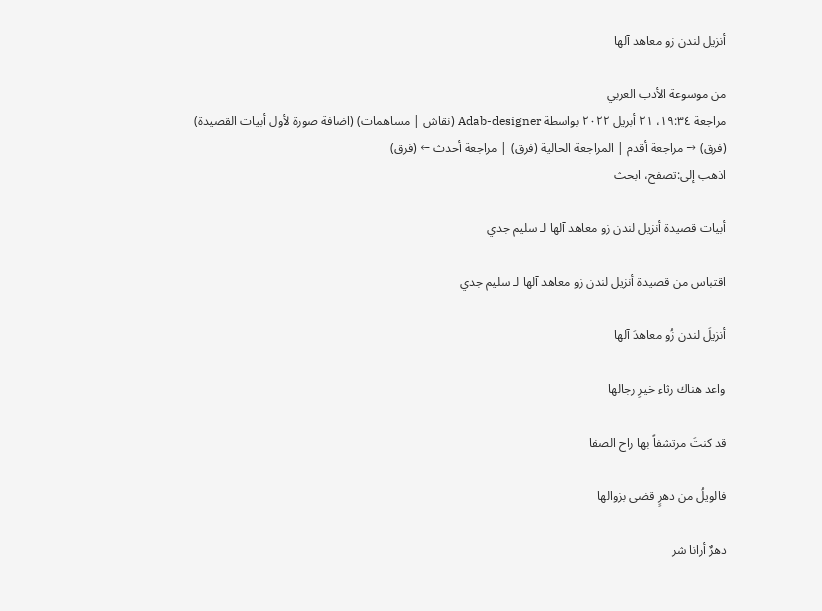أنزيل لندن زو معاهد آلها

من موسوعة الأدب العربي
مراجعة ١٩:٣٤، ٢١ أبريل ٢٠٢٢ بواسطة Adab-designer (نقاش | مساهمات) (اضافة صورة لأول أبيات القصيدة)
(فرق) → مراجعة أقدم | المراجعة الحالية (فرق) | مراجعة أحدث ← (فرق)
اذهب إلى:تصفح، ابحث

أبيات قصيدة أنزيل لندن زو معاهد آلها لـ سليم جدي

اقتباس من قصيدة أنزيل لندن زو معاهد آلها لـ سليم جدي

أنزيلَ لندن زُو معاهدَ آلها

واعد هناك رثاء خيرِ رجالها

قد كنتَ مرتشفاً بها راح الصفا

فالويلُ من دهرٍ قضى بزوالها

دهرٌ أرانا شر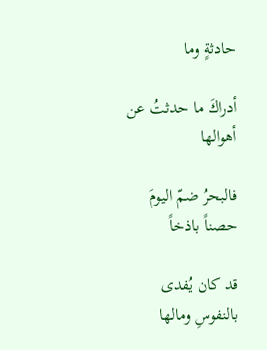حادثةٍ وما

أدراكَ ما حدثتُ عن أهوالها

فالبحرُ ضمّ اليومَ حصناً باذخاً

قد كان يُفدى بالنفوسِ ومالها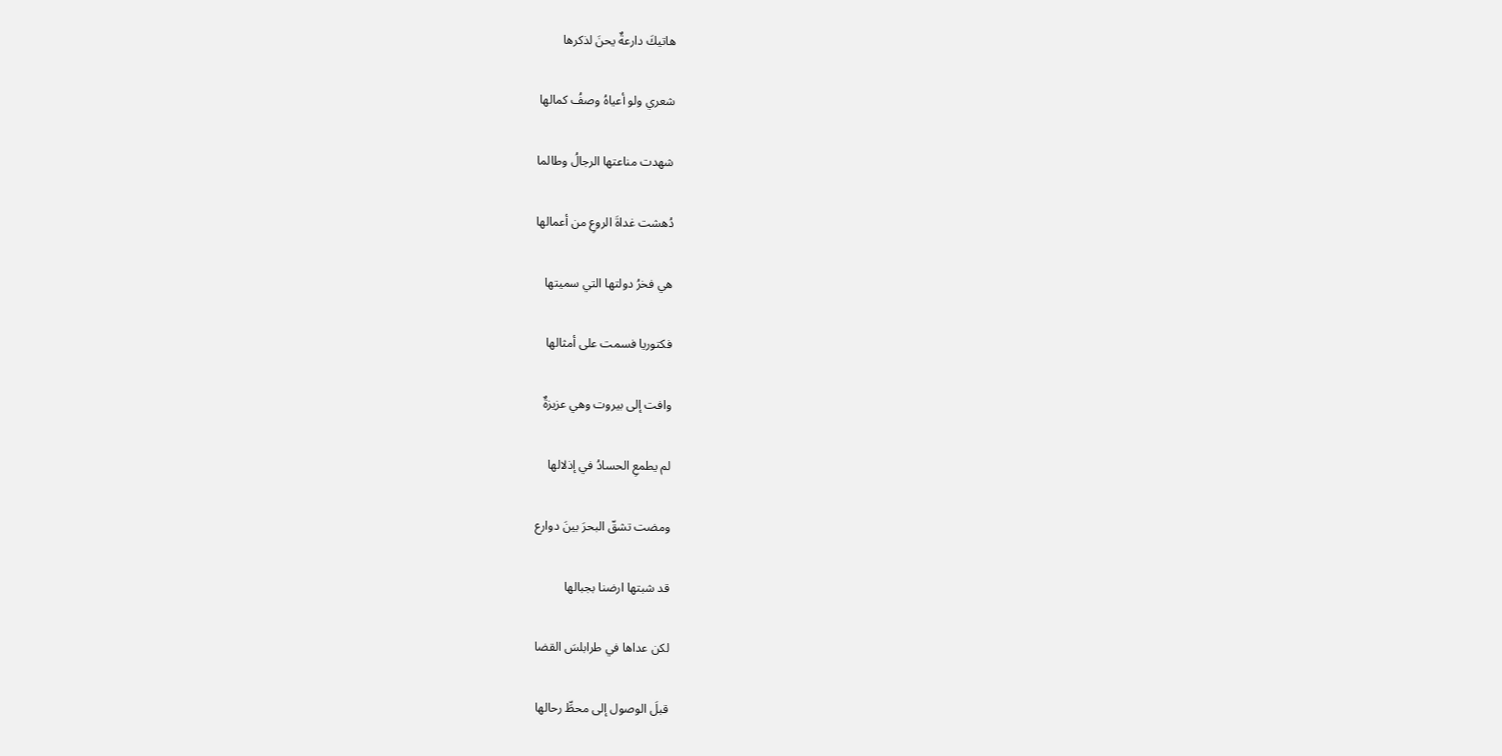هاتيكَ دارعةٌ يحنَ لذكرها

شعري ولو أعياهُ وصفُ كمالها

شهدت مناعتها الرجالُ وطالما

دُهشت غداةَ الروعِ من أعمالها

هي فخرُ دولتها التي سميتها

فكتوريا فسمت على أمثالها

وافت إلى بيروت وهي عزيزةٌ

لم يطمعِ الحسادُ في إذلالها

ومضت تشقّ البحرَ بينَ دوارع

قد شبتها ارضنا بجبالها

لكن عداها في طرابلسَ القضا

قبلَ الوصول إلى محطِّ رحالها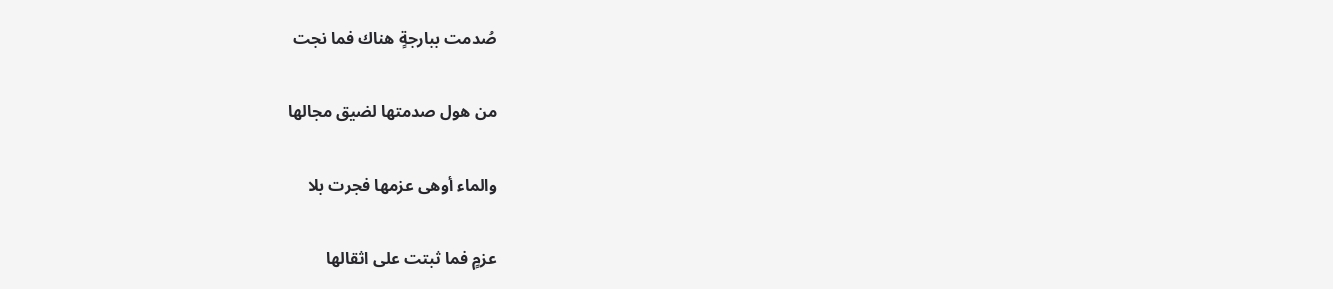صُدمت ببارجةٍ هناك فما نجت

من هول صدمتها لضيق مجالها

والماء أوهى عزمها فجرت بلا

عزمٍ فما ثبتت على اثقالها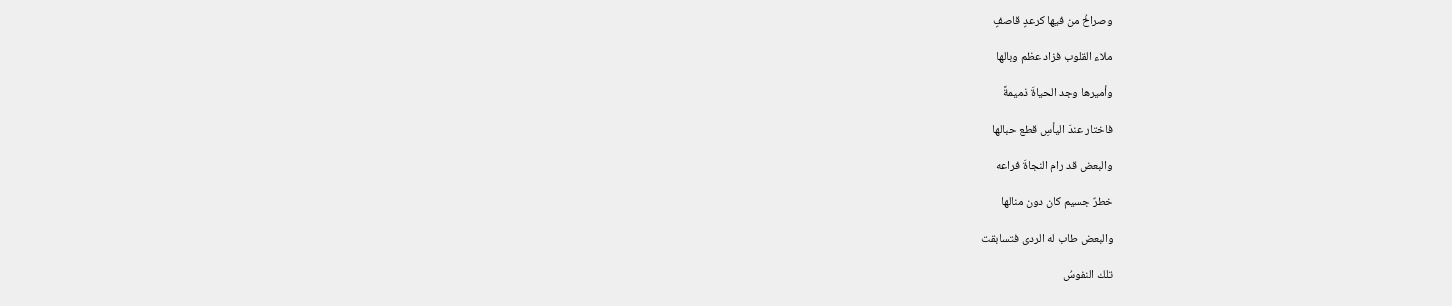وصراخُ من فيها كرعدٍ قاصفٍ

ملاء القلوب فزاد عظم وبالها

وأميرها وجد الحياةَ ذميمةً

فاختار عندَ اليأسِ قطع حبالها

والبعض قد رام النجاةَ فراعه

خطرٌ جسيم كان دون منالها

والبعض طاب له الردى فتسابقت

تلك النفوسُ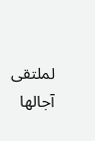لملتقى آجالها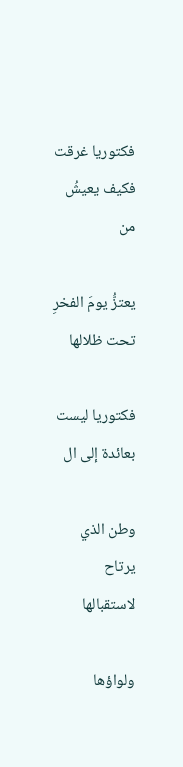فكتوريا غرقت فكيف يعيشُ من

يعتزُّ يومَ الفخرِ تحت ظلالها

فكتوريا ليست بعائدة إلى ال

وطن الذي يرتاح لاستقبالها

ولواؤها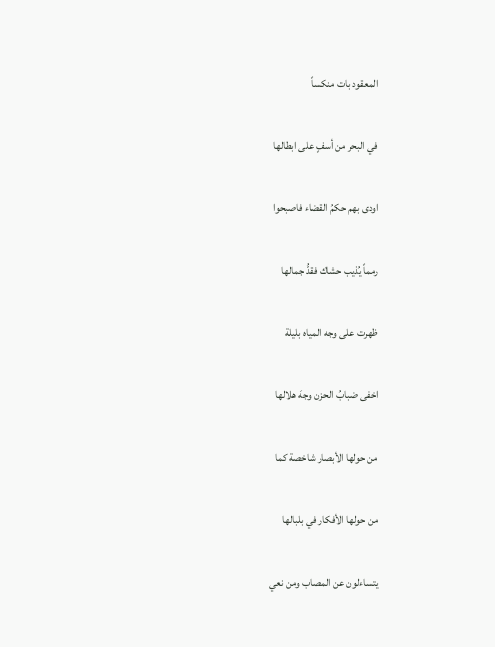المعقود بات منكساً

في البحر من أسفٍ على ابطالها

اودى بهم حكمُ القضاء فاصبحوا

رمماً يُذيب حشاك فقدُّ جمالها

ظهرت على وجه المياه بليلة

اخفى ضبابُ الحزن وجهَ هلالها

من حولها الأبصار شاخصة كما

من حولها الأفكار في بلبالها

يتساءلون عن المصاب ومن نعي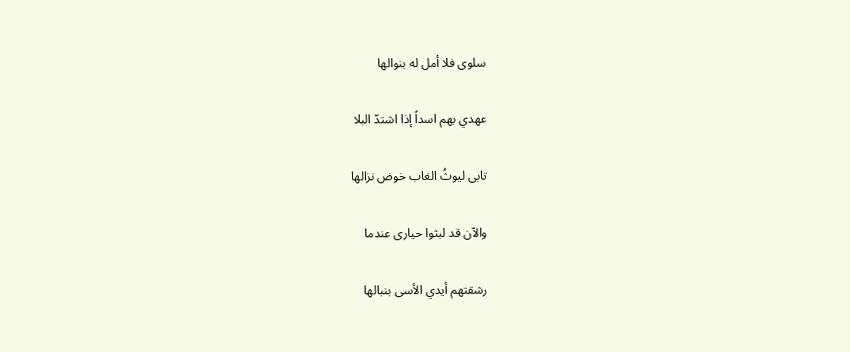سلوى فلا أمل له بنوالها

عهدي بهم اسداً إذا اشتدّ البلا

تابى ليوثُ الغاب خوض نزالها

والآن قد لبثوا حيارى عندما

رشقتهم أيدي الأسى بنبالها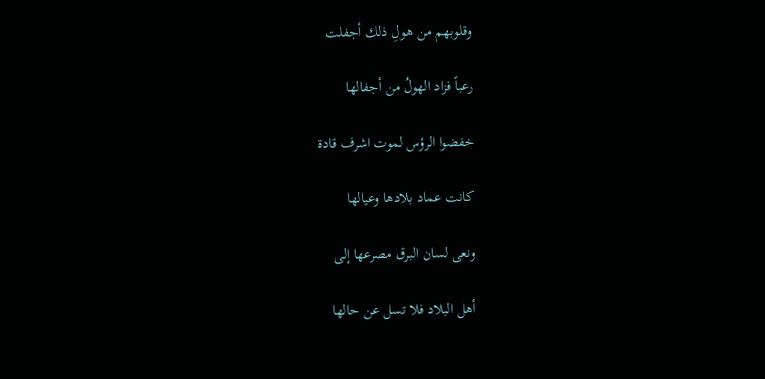وقلوبهم من هولِ ذلك أجفلت

رعباً فزاد الهولُ من أجفالها

خفضوا الرؤس لموت اشرف قادة

كانت عماد بلادها وعيالها

ونعى لسان البرق مصرعها إلى

أهل البلاد فلا تسل عن حالها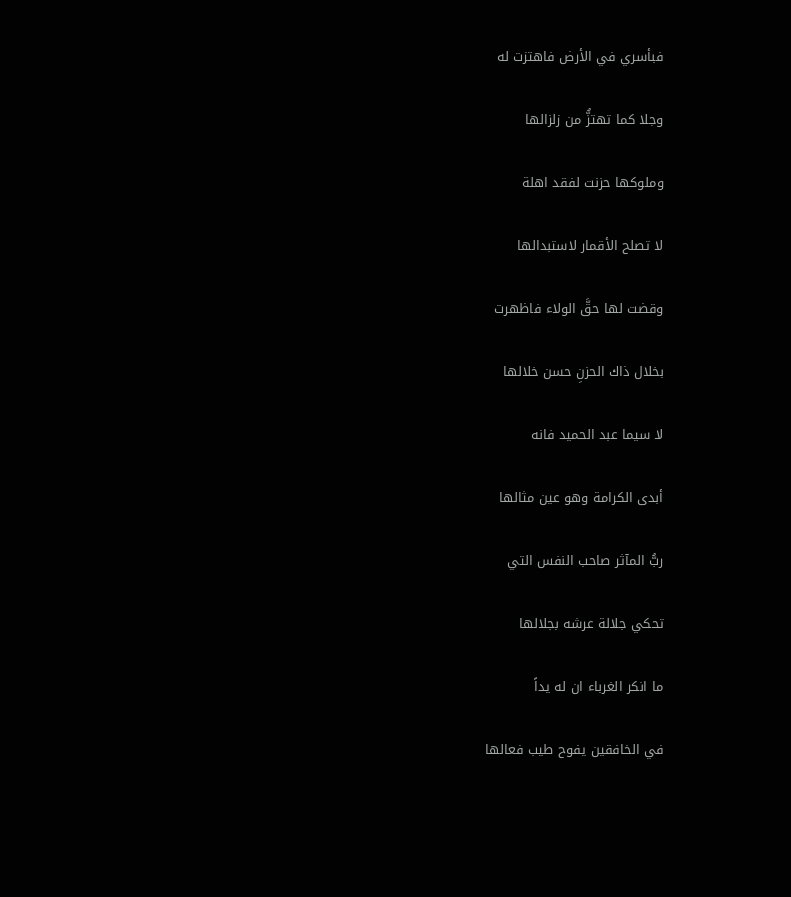فبأسري في الأرض فاهتزت له

وجلا كما تهتزُّ من زلزالها

وملوكها حزنت لفقد اهلة

لا تصلح الأقمار لاستبدالها

وقضت لها حقَّ الولاء فاظهرت

بخلال ذاك الحزنِ حسن خلالها

لا سيما عبد الحميد فانه

أبدى الكرامة وهو عين مثالها

ربُّ المآثر صاحب النفس التي

تحكي جلالة عرشه بجلالها

ما انكر الغرباء ان له يداً

في الخافقين يفوح طيب فعالها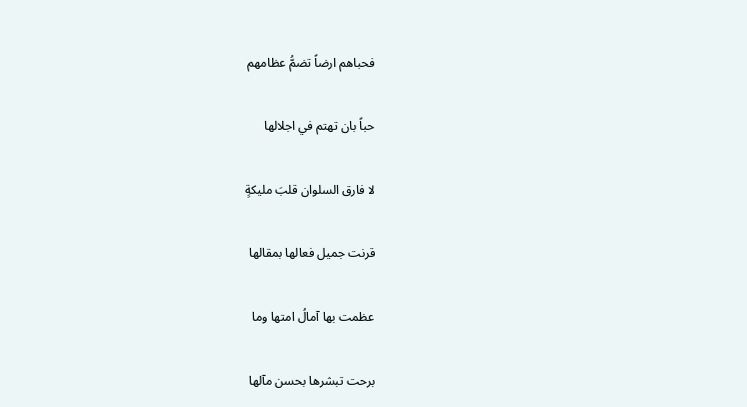فحباهم ارضاً تضمُّ عظامهم

حباً بان تهتم في اجلالها

لا فارق السلوان قلبَ مليكةٍ

قرنت جميل فعالها بمقالها

عظمت بها آمالُ امتها وما

برحت تبشرها بحسن مآلها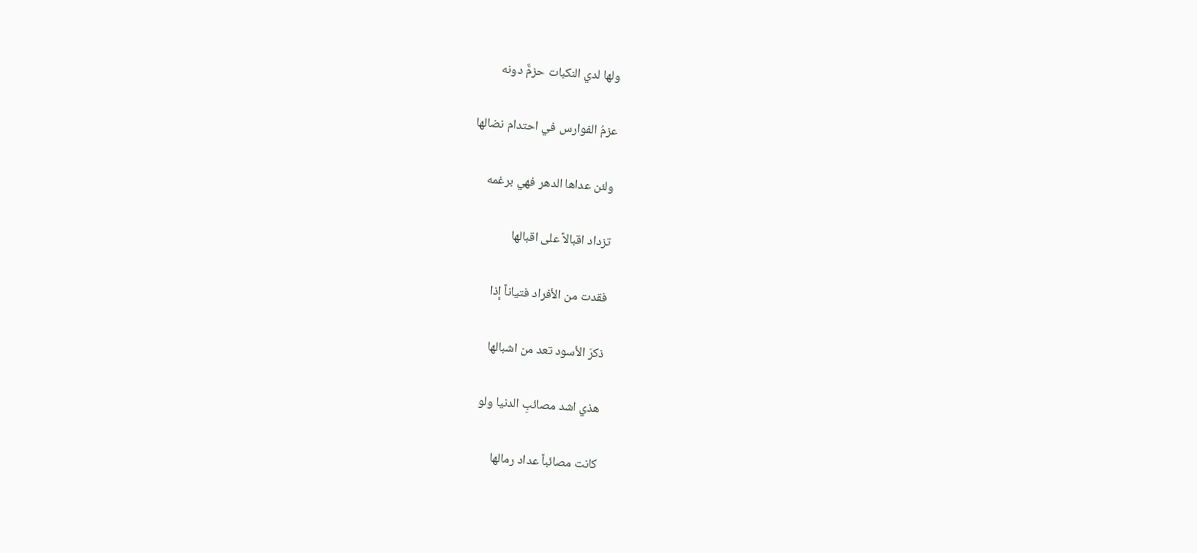ولها لدي النكبات حزمٌّ دونه

عزمُ الفوارس في احتدام نضالها

ولئن عداها الدهر فهي برغمه

تزداد اقبالاً على اقبالها

فقدت من الأفراد فتياناً إذا

ذكرَ الأسود تعد من اشبالها

هذي اشد مصائبِ الدنيا ولو

كانت مصائباً عداد رمالها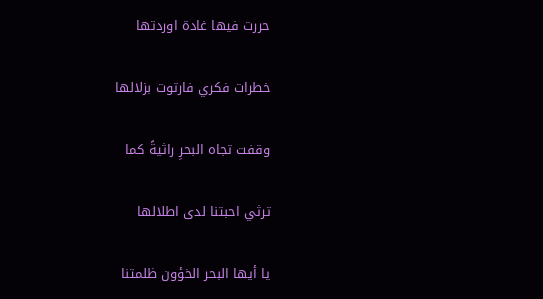حررت فيها غادة اوردتها

خطرات فكري فارتوت بزلالها

وقفت تجاه البحرِ راثيةً كما

ترثي احبتنا لدى اطلالها

يا أيها البحر الخؤون ظلمتنا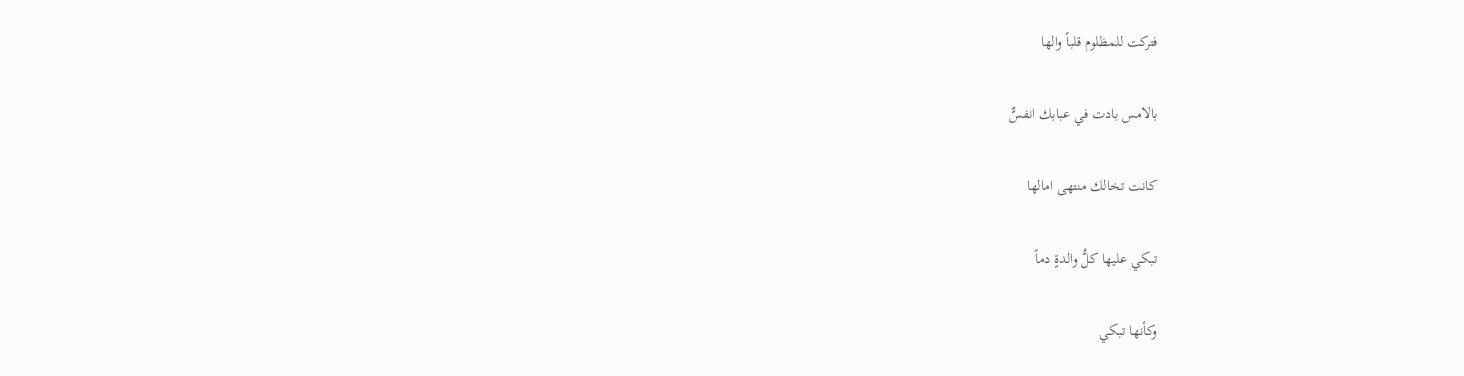فتركت للمظلوم قلباً والها

بالامس بادت في عبابك انفسٌّ

كانت تخالك منتهى امالها

تبكي عليها كلُّ والدةٍ دماً

وكأنها تبكي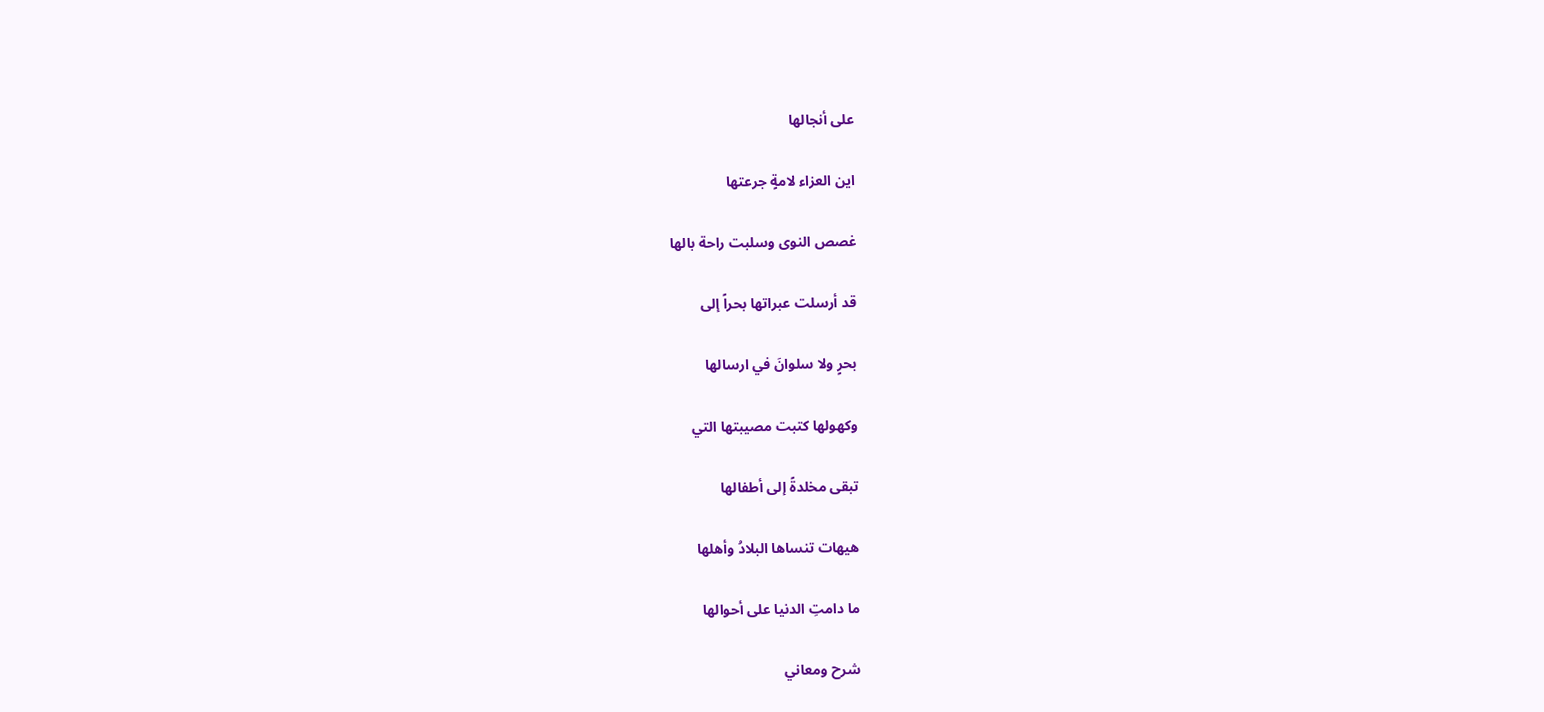على أنجالها

اين العزاء لامةٍ جرعتها

غصص النوى وسلبت راحة بالها

قد أرسلت عبراتها بحراً إلى

بحرٍ ولا سلوانَ في ارسالها

وكهولها كتبت مصيبتها التي

تبقى مخلدةً إلى أطفالها

هيهات تنساها البلادُ وأهلها

ما دامتِ الدنيا على أحوالها

شرح ومعاني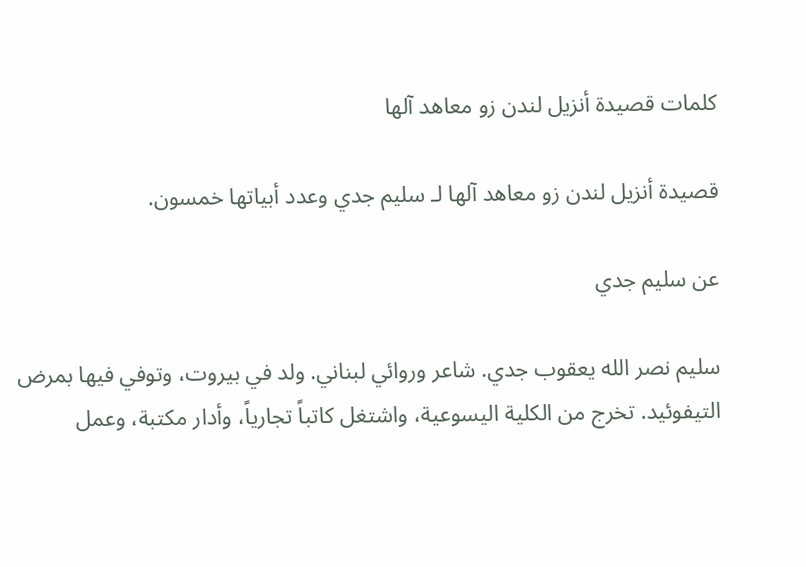كلمات قصيدة أنزيل لندن زو معاهد آلها

قصيدة أنزيل لندن زو معاهد آلها لـ سليم جدي وعدد أبياتها خمسون.

عن سليم جدي

سليم نصر الله يعقوب جدي. شاعر وروائي لبناني. ولد في بيروت، وتوفي فيها بمرض التيفوئيد. تخرج من الكلية اليسوعية، واشتغل كاتباً تجارياً، وأدار مكتبة، وعمل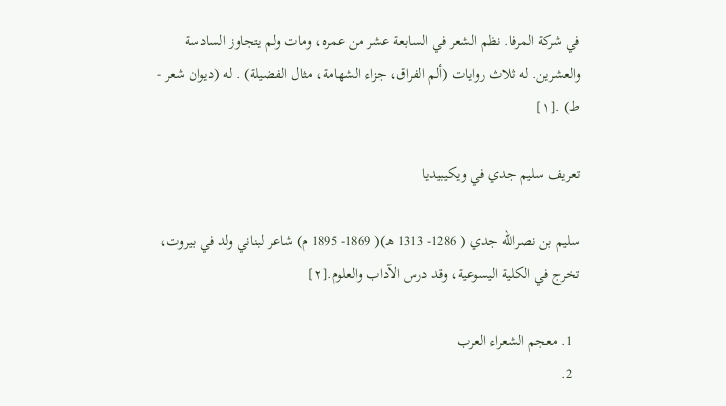في شركة المرفا. نظم الشعر في السابعة عشر من عمره، ومات ولم يتجاوز السادسة والعشرين. له ثلاث روايات (ألم الفراق، جزاء الشهامة، مثال الفضيلة) . له (ديوان شعر - ط) .[١]

تعريف سليم جدي في ويكيبيديا

سليم بن نصرالله جدي ( 1286- 1313 هـ)( 1869- 1895 م) شاعر لبناني ولد في بيروت، تخرج في الكلية اليسوعية، وقد درس الآداب والعلوم.[٢]

  1. معجم الشعراء العرب
  2.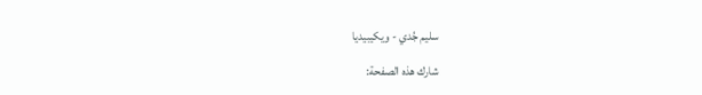سليم جُدي - ويكيبيديا

شارك هذه الصفحة: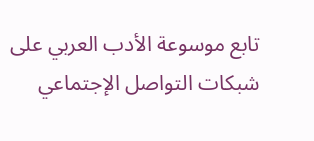تابع موسوعة الأدب العربي على شبكات التواصل الإجتماعي